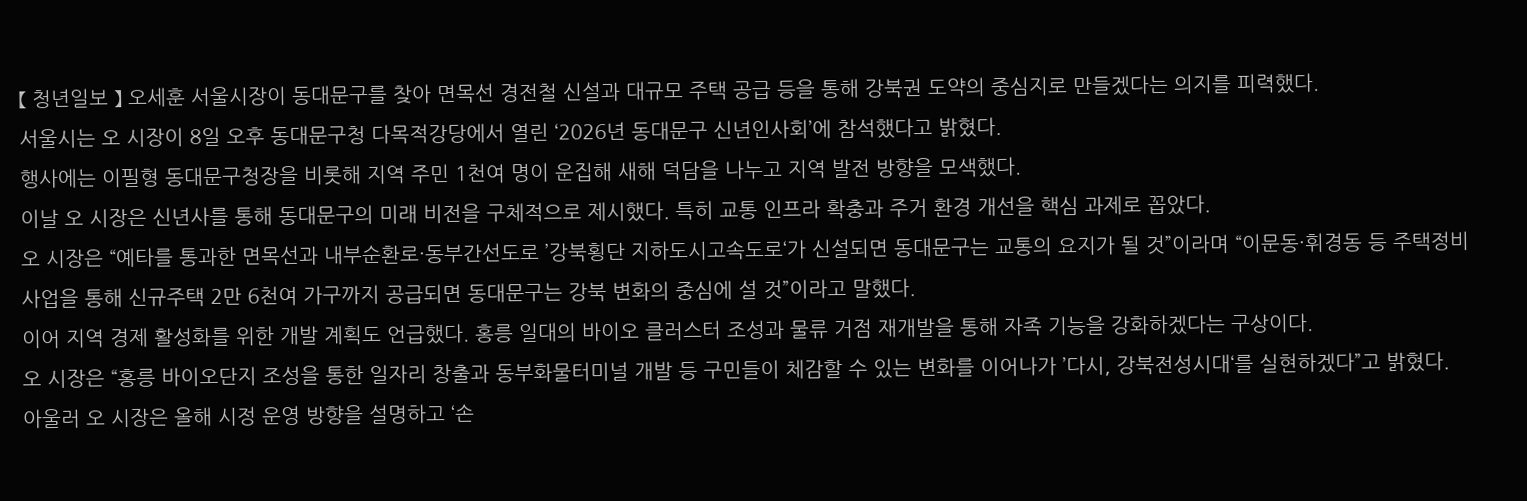【 청년일보 】 오세훈 서울시장이 동대문구를 찾아 면목선 경전철 신설과 대규모 주택 공급 등을 통해 강북권 도약의 중심지로 만들겠다는 의지를 피력했다.
서울시는 오 시장이 8일 오후 동대문구청 다목적강당에서 열린 ‘2026년 동대문구 신년인사회’에 참석했다고 밝혔다.
행사에는 이필형 동대문구청장을 비롯해 지역 주민 1천여 명이 운집해 새해 덕담을 나누고 지역 발전 방향을 모색했다.
이날 오 시장은 신년사를 통해 동대문구의 미래 비전을 구체적으로 제시했다. 특히 교통 인프라 확충과 주거 환경 개선을 핵심 과제로 꼽았다.
오 시장은 “예타를 통과한 면목선과 내부순환로·동부간선도로 ’강북횡단 지하도시고속도로‘가 신설되면 동대문구는 교통의 요지가 될 것”이라며 “이문동·휘경동 등 주택정비사업을 통해 신규주택 2만 6천여 가구까지 공급되면 동대문구는 강북 변화의 중심에 설 것”이라고 말했다.
이어 지역 경제 활성화를 위한 개발 계획도 언급했다. 홍릉 일대의 바이오 클러스터 조성과 물류 거점 재개발을 통해 자족 기능을 강화하겠다는 구상이다.
오 시장은 “홍릉 바이오단지 조성을 통한 일자리 창출과 동부화물터미널 개발 등 구민들이 체감할 수 있는 변화를 이어나가 ’다시, 강북전성시대‘를 실현하겠다”고 밝혔다.
아울러 오 시장은 올해 시정 운영 방향을 설명하고 ‘손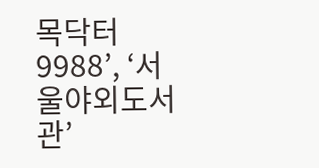목닥터9988’, ‘서울야외도서관’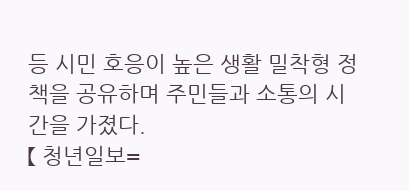등 시민 호응이 높은 생활 밀착형 정책을 공유하며 주민들과 소통의 시간을 가졌다.
【 청년일보=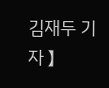김재두 기자 】